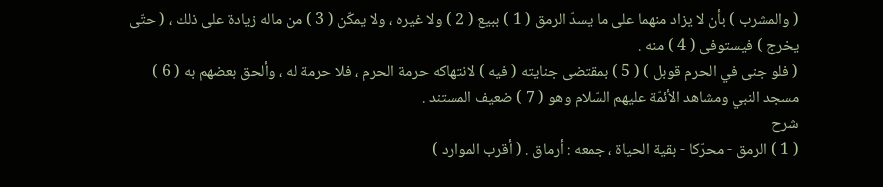( والمشرب ) بأن لا يزاد منهما على ما يسدّ الرمق ( 1 ) ببيع ( 2 ) ولا غيره ، ولا يمكّن ( 3 ) من ماله زيادة على ذلك ، ( حتّى يخرج ) فيستوفى ( 4 ) منه .
( فلو جنى في الحرم قوبل ) ( 5 ) بمقتضى جنايته ( فيه ) لانتهاكه حرمة الحرم ، فلا حرمة له ، وألحق بعضهم به ( 6 ) مسجد النبي ومشاهد الأئمّة عليهم السّلام وهو ( 7 ) ضعيف المستند .
شرح
( 1 ) الرمق - محرّكا - بقية الحياة ، جمعه : أرماق . ( أقرب الموارد )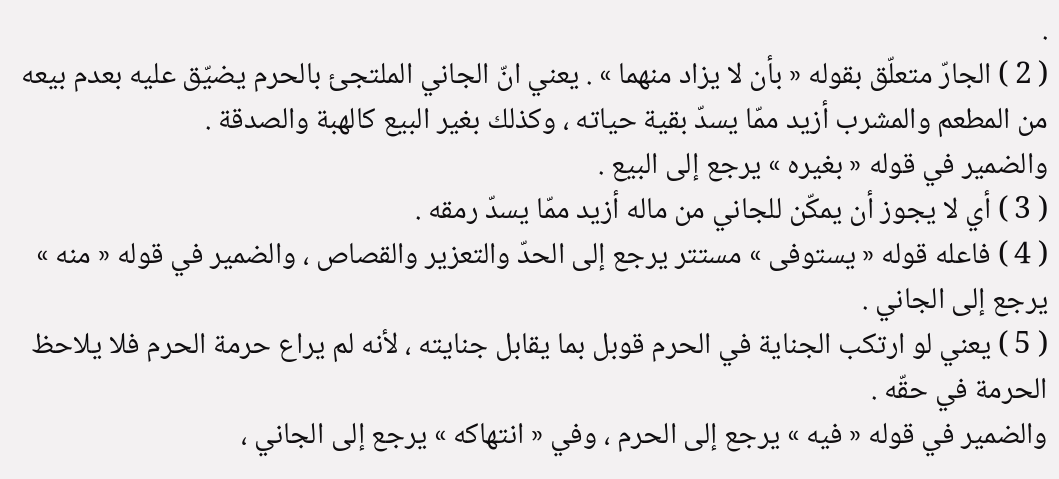.
( 2 ) الجارّ متعلّق بقوله « بأن لا يزاد منهما » . يعني انّ الجاني الملتجئ بالحرم يضيّق عليه بعدم بيعه من المطعم والمشرب أزيد ممّا يسدّ بقية حياته ، وكذلك بغير البيع كالهبة والصدقة .
والضمير في قوله « بغيره » يرجع إلى البيع .
( 3 ) أي لا يجوز أن يمكّن للجاني من ماله أزيد ممّا يسدّ رمقه .
( 4 ) فاعله قوله « يستوفى » مستتر يرجع إلى الحدّ والتعزير والقصاص ، والضمير في قوله « منه » يرجع إلى الجاني .
( 5 ) يعني لو ارتكب الجناية في الحرم قوبل بما يقابل جنايته ، لأنه لم يراع حرمة الحرم فلا يلاحظ الحرمة في حقّه .
والضمير في قوله « فيه » يرجع إلى الحرم ، وفي « انتهاكه » يرجع إلى الجاني ،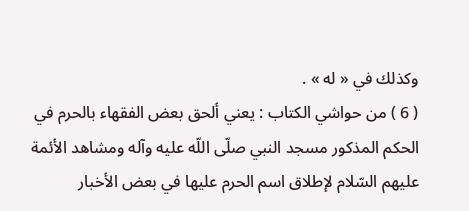وكذلك في « له » .
( 6 ) من حواشي الكتاب : يعني ألحق بعض الفقهاء بالحرم في الحكم المذكور مسجد النبي صلّى اللّه عليه وآله ومشاهد الأئمة عليهم السّلام لإطلاق اسم الحرم عليها في بعض الأخبار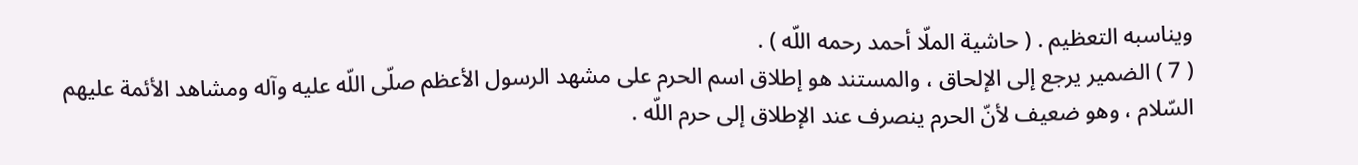ويناسبه التعظيم . ( حاشية الملّا أحمد رحمه اللّه ) .
( 7 ) الضمير يرجع إلى الإلحاق ، والمستند هو إطلاق اسم الحرم على مشهد الرسول الأعظم صلّى اللّه عليه وآله ومشاهد الأئمة عليهم السّلام ، وهو ضعيف لأنّ الحرم ينصرف عند الإطلاق إلى حرم اللّه .